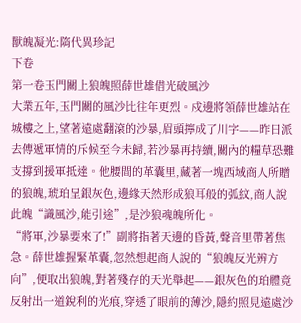獸魄凝光:隋代異珍記
下卷
第一卷玉門關上狼魄照薛世雄借光破風沙
大業五年,玉門關的風沙比往年更烈。戍邊將領薛世雄站在城樓之上,望著遠處翻滾的沙暴,眉頭擰成了川字——昨日派去傳遞軍情的斥候至今未歸,若沙暴再持續,關內的糧草恐難支撐到援軍抵達。他腰間的革囊里,藏著一塊西域商人所贈的狼魄,琥珀呈銀灰色,邊緣天然形成狼耳般的弧紋,商人說此魄“識風沙,能引途”,是沙狼魂魄所化。
“將軍,沙暴要來了!”副將指著天邊的昏黃,聲音里帶著焦急。薛世雄握緊革囊,忽然想起商人說的“狼魄反光辨方向”,便取出狼魄,對著殘存的天光舉起——銀灰色的珀體竟反射出一道銳利的光痕,穿透了眼前的薄沙,隱約照見遠處沙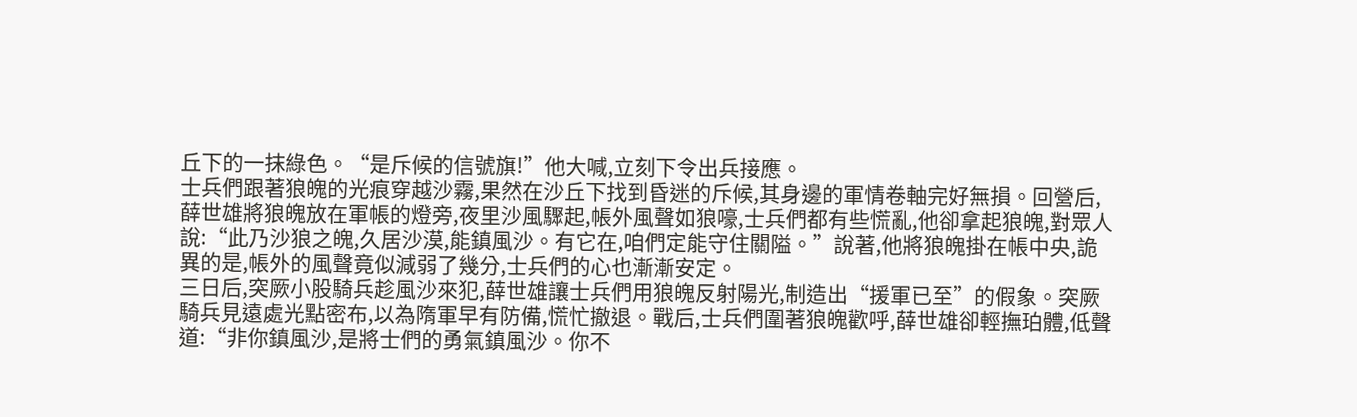丘下的一抹綠色。“是斥候的信號旗!”他大喊,立刻下令出兵接應。
士兵們跟著狼魄的光痕穿越沙霧,果然在沙丘下找到昏迷的斥候,其身邊的軍情卷軸完好無損。回營后,薛世雄將狼魄放在軍帳的燈旁,夜里沙風驟起,帳外風聲如狼嚎,士兵們都有些慌亂,他卻拿起狼魄,對眾人說:“此乃沙狼之魄,久居沙漠,能鎮風沙。有它在,咱們定能守住關隘。”說著,他將狼魄掛在帳中央,詭異的是,帳外的風聲竟似減弱了幾分,士兵們的心也漸漸安定。
三日后,突厥小股騎兵趁風沙來犯,薛世雄讓士兵們用狼魄反射陽光,制造出“援軍已至”的假象。突厥騎兵見遠處光點密布,以為隋軍早有防備,慌忙撤退。戰后,士兵們圍著狼魄歡呼,薛世雄卻輕撫珀體,低聲道:“非你鎮風沙,是將士們的勇氣鎮風沙。你不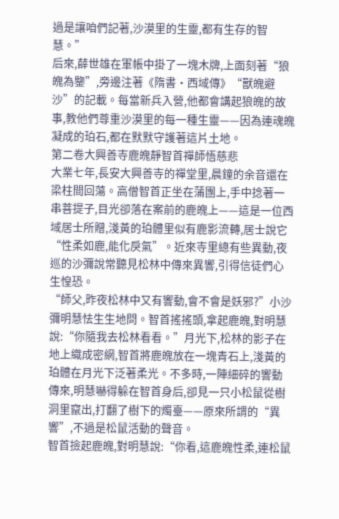過是讓咱們記著,沙漠里的生靈,都有生存的智慧。”
后來,薛世雄在軍帳中掛了一塊木牌,上面刻著“狼魄為鑒”,旁邊注著《隋書·西域傳》“獸魄避沙”的記載。每當新兵入營,他都會講起狼魄的故事,教他們尊重沙漠里的每一種生靈——因為連魂魄凝成的珀石,都在默默守護著這片土地。
第二卷大興善寺鹿魄靜智首禪師悟慈悲
大業七年,長安大興善寺的禪堂里,晨鐘的余音還在梁柱間回蕩。高僧智首正坐在蒲團上,手中捻著一串菩提子,目光卻落在案前的鹿魄上——這是一位西域居士所贈,淺黃的珀體里似有鹿影流轉,居士說它“性柔如鹿,能化戾氣”。近來寺里總有些異動,夜巡的沙彌說常聽見松林中傳來異響,引得信徒們心生惶恐。
“師父,昨夜松林中又有響動,會不會是妖邪?”小沙彌明慧怯生生地問。智首搖搖頭,拿起鹿魄,對明慧說:“你隨我去松林看看。”月光下,松林的影子在地上織成密網,智首將鹿魄放在一塊青石上,淺黃的珀體在月光下泛著柔光。不多時,一陣細碎的響動傳來,明慧嚇得躲在智首身后,卻見一只小松鼠從樹洞里竄出,打翻了樹下的燭臺——原來所謂的“異響”,不過是松鼠活動的聲音。
智首撿起鹿魄,對明慧說:“你看,這鹿魄性柔,連松鼠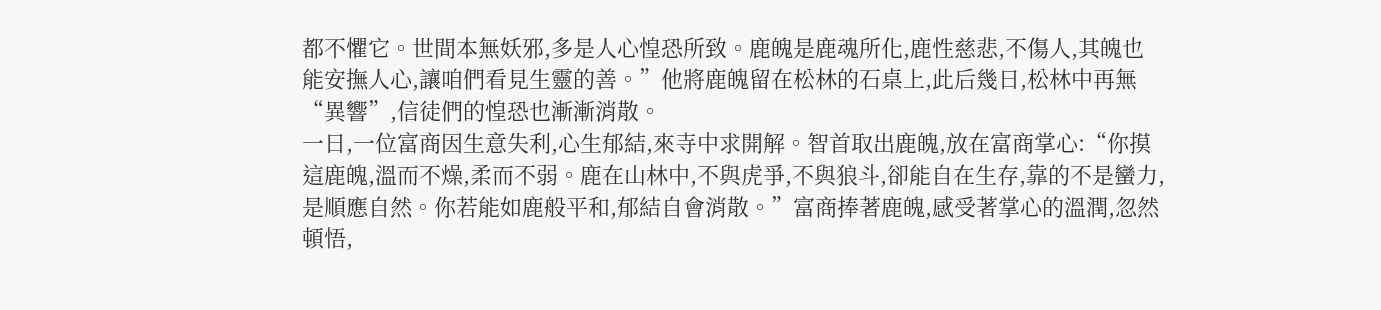都不懼它。世間本無妖邪,多是人心惶恐所致。鹿魄是鹿魂所化,鹿性慈悲,不傷人,其魄也能安撫人心,讓咱們看見生靈的善。”他將鹿魄留在松林的石桌上,此后幾日,松林中再無“異響”,信徒們的惶恐也漸漸消散。
一日,一位富商因生意失利,心生郁結,來寺中求開解。智首取出鹿魄,放在富商掌心:“你摸這鹿魄,溫而不燥,柔而不弱。鹿在山林中,不與虎爭,不與狼斗,卻能自在生存,靠的不是蠻力,是順應自然。你若能如鹿般平和,郁結自會消散。”富商捧著鹿魄,感受著掌心的溫潤,忽然頓悟,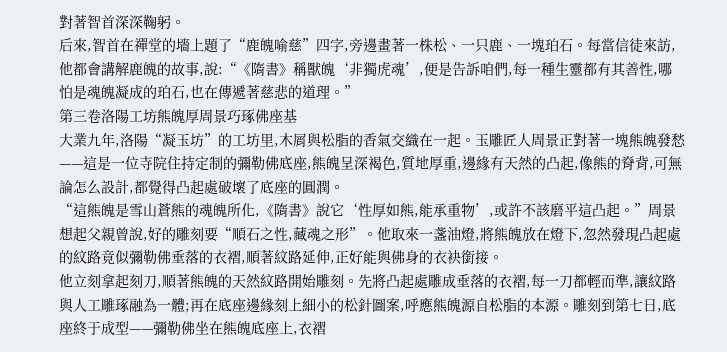對著智首深深鞠躬。
后來,智首在禪堂的墻上題了“鹿魄喻慈”四字,旁邊畫著一株松、一只鹿、一塊珀石。每當信徒來訪,他都會講解鹿魄的故事,說:“《隋書》稱獸魄‘非獨虎魂’,便是告訴咱們,每一種生靈都有其善性,哪怕是魂魄凝成的珀石,也在傳遞著慈悲的道理。”
第三卷洛陽工坊熊魄厚周景巧琢佛座基
大業九年,洛陽“凝玉坊”的工坊里,木屑與松脂的香氣交織在一起。玉雕匠人周景正對著一塊熊魄發愁——這是一位寺院住持定制的彌勒佛底座,熊魄呈深褐色,質地厚重,邊緣有天然的凸起,像熊的脊背,可無論怎么設計,都覺得凸起處破壞了底座的圓潤。
“這熊魄是雪山蒼熊的魂魄所化,《隋書》說它‘性厚如熊,能承重物’,或許不該磨平這凸起。”周景想起父親曾說,好的雕刻要“順石之性,藏魂之形”。他取來一盞油燈,將熊魄放在燈下,忽然發現凸起處的紋路竟似彌勒佛垂落的衣褶,順著紋路延伸,正好能與佛身的衣袂銜接。
他立刻拿起刻刀,順著熊魄的天然紋路開始雕刻。先將凸起處雕成垂落的衣褶,每一刀都輕而準,讓紋路與人工雕琢融為一體;再在底座邊緣刻上細小的松針圖案,呼應熊魄源自松脂的本源。雕刻到第七日,底座終于成型——彌勒佛坐在熊魄底座上,衣褶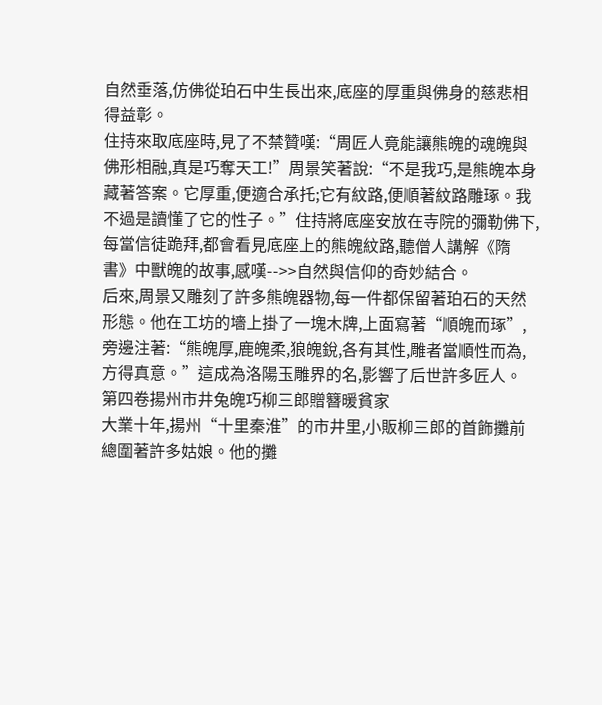自然垂落,仿佛從珀石中生長出來,底座的厚重與佛身的慈悲相得益彰。
住持來取底座時,見了不禁贊嘆:“周匠人竟能讓熊魄的魂魄與佛形相融,真是巧奪天工!”周景笑著說:“不是我巧,是熊魄本身藏著答案。它厚重,便適合承托;它有紋路,便順著紋路雕琢。我不過是讀懂了它的性子。”住持將底座安放在寺院的彌勒佛下,每當信徒跪拜,都會看見底座上的熊魄紋路,聽僧人講解《隋書》中獸魄的故事,感嘆-->>自然與信仰的奇妙結合。
后來,周景又雕刻了許多熊魄器物,每一件都保留著珀石的天然形態。他在工坊的墻上掛了一塊木牌,上面寫著“順魄而琢”,旁邊注著:“熊魄厚,鹿魄柔,狼魄銳,各有其性,雕者當順性而為,方得真意。”這成為洛陽玉雕界的名,影響了后世許多匠人。
第四卷揚州市井兔魄巧柳三郎贈簪暖貧家
大業十年,揚州“十里秦淮”的市井里,小販柳三郎的首飾攤前總圍著許多姑娘。他的攤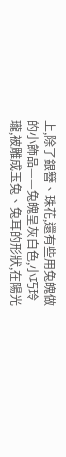上,除了銀簪、珠花,還有些用兔魄做的小飾品——兔魄呈灰白色,小巧玲瓏,被雕成玉兔、兔耳的形狀,在陽光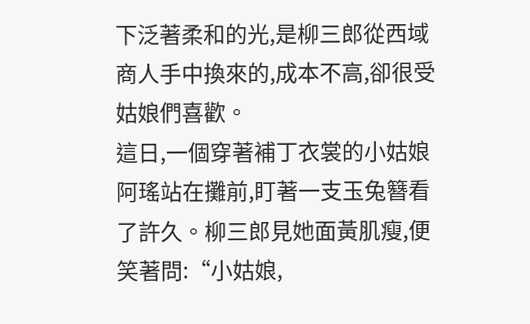下泛著柔和的光,是柳三郎從西域商人手中換來的,成本不高,卻很受姑娘們喜歡。
這日,一個穿著補丁衣裳的小姑娘阿瑤站在攤前,盯著一支玉兔簪看了許久。柳三郎見她面黃肌瘦,便笑著問:“小姑娘,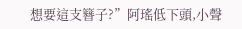想要這支簪子?”阿瑤低下頭,小聲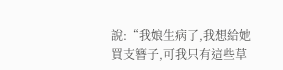說:“我娘生病了,我想給她買支簪子,可我只有這些草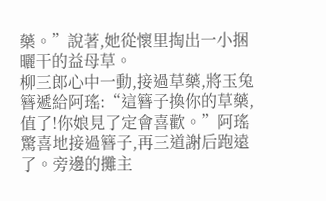藥。”說著,她從懷里掏出一小捆曬干的益母草。
柳三郎心中一動,接過草藥,將玉兔簪遞給阿瑤:“這簪子換你的草藥,值了!你娘見了定會喜歡。”阿瑤驚喜地接過簪子,再三道謝后跑遠了。旁邊的攤主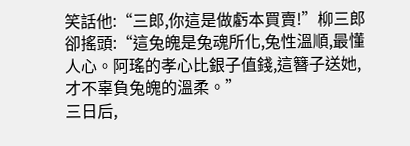笑話他:“三郎,你這是做虧本買賣!”柳三郎卻搖頭:“這兔魄是兔魂所化,兔性溫順,最懂人心。阿瑤的孝心比銀子值錢,這簪子送她,才不辜負兔魄的溫柔。”
三日后,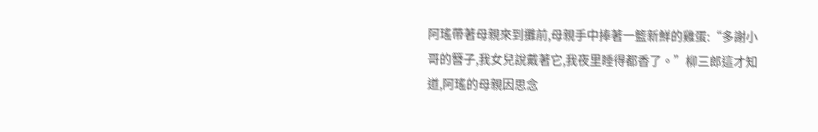阿瑤帶著母親來到攤前,母親手中捧著一籃新鮮的雞蛋:“多謝小哥的簪子,我女兒說戴著它,我夜里睡得都香了。”柳三郎這才知道,阿瑤的母親因思念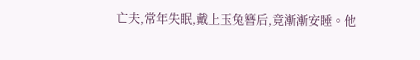亡夫,常年失眠,戴上玉兔簪后,竟漸漸安睡。他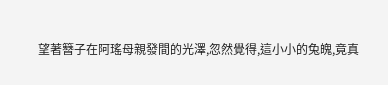望著簪子在阿瑤母親發間的光澤,忽然覺得,這小小的兔魄,竟真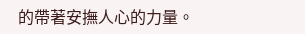的帶著安撫人心的力量。